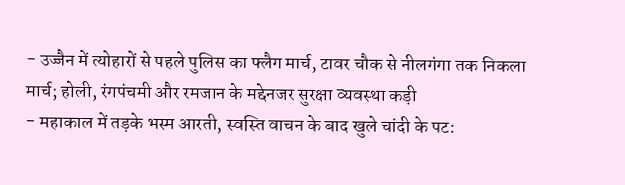- उज्जैन में त्योहारों से पहले पुलिस का फ्लैग मार्च, टावर चौक से नीलगंगा तक निकला मार्च; होली, रंगपंचमी और रमजान के मद्देनजर सुरक्षा व्यवस्था कड़ी
- महाकाल में तड़के भस्म आरती, स्वस्ति वाचन के बाद खुले चांदी के पट: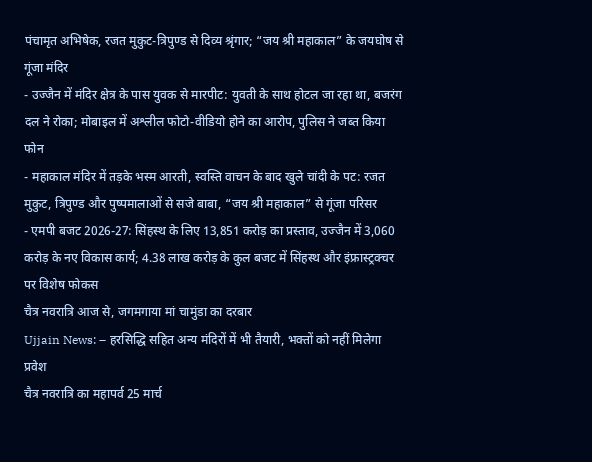पंचामृत अभिषेक, रजत मुकुट-त्रिपुण्ड से दिव्य श्रृंगार; “जय श्री महाकाल” के जयघोष से गूंजा मंदिर
- उज्जैन में मंदिर क्षेत्र के पास युवक से मारपीट: युवती के साथ होटल जा रहा था, बजरंग दल ने रोका; मोबाइल में अश्लील फोटो-वीडियो होने का आरोप, पुलिस ने जब्त किया फोन
- महाकाल मंदिर में तड़के भस्म आरती, स्वस्ति वाचन के बाद खुले चांदी के पट: रजत मुकुट, त्रिपुण्ड और पुष्पमालाओं से सजे बाबा, “जय श्री महाकाल” से गूंजा परिसर
- एमपी बजट 2026-27: सिंहस्थ के लिए 13,851 करोड़ का प्रस्ताव, उज्जैन में 3,060 करोड़ के नए विकास कार्य; 4.38 लाख करोड़ के कुल बजट में सिंहस्थ और इंफ्रास्ट्रक्चर पर विशेष फोकस
चैत्र नवरात्रि आज से, जगमगाया मां चामुंडा का दरबार
Ujjain News: – हरसिद्धि सहित अन्य मंदिरों में भी तैयारी, भक्तों को नहीं मिलेगा प्रवेश
चैत्र नवरात्रि का महापर्व 25 मार्च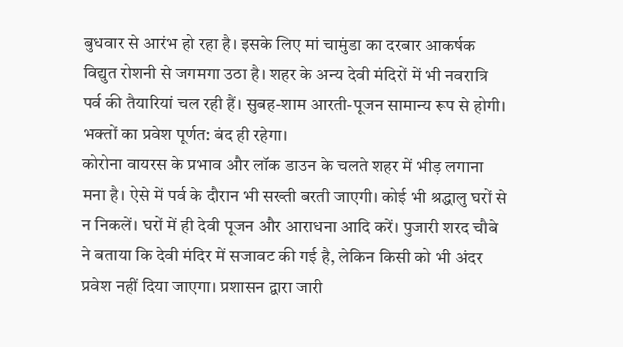बुधवार से आरंभ हो रहा है। इसके लिए मां चामुंडा का दरबार आकर्षक विद्युत रोशनी से जगमगा उठा है। शहर के अन्य देवी मंदिरों में भी नवरात्रि पर्व की तैयारियां चल रही हैं। सुबह-शाम आरती-पूजन सामान्य रूप से होगी। भक्तों का प्रवेश पूर्णत: बंद ही रहेगा।
कोरोना वायरस के प्रभाव और लॉक डाउन के चलते शहर में भीड़ लगाना मना है। ऐसे में पर्व के दौरान भी सख्ती बरती जाएगी। कोई भी श्रद्धालु घरों से न निकलें। घरों में ही देवी पूजन और आराधना आदि करें। पुजारी शरद चौबे ने बताया कि देवी मंदिर में सजावट की गई है, लेकिन किसी को भी अंदर प्रवेश नहीं दिया जाएगा। प्रशासन द्वारा जारी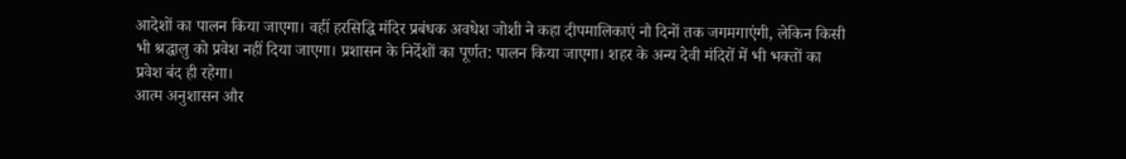आदेशों का पालन किया जाएगा। वहीं हरसिद्धि मंदिर प्रबंधक अवधेश जोशी ने कहा दीपमालिकाएं नौ दिनों तक जगमगाएंगी, लेकिन किसी भी श्रद्धालु को प्रवेश नहीं दिया जाएगा। प्रशासन के निर्देशों का पूर्णत: पालन किया जाएगा। शहर के अन्य देवी मंदिरों में भी भक्तों का प्रवेश बंद ही रहेगा।
आत्म अनुशासन और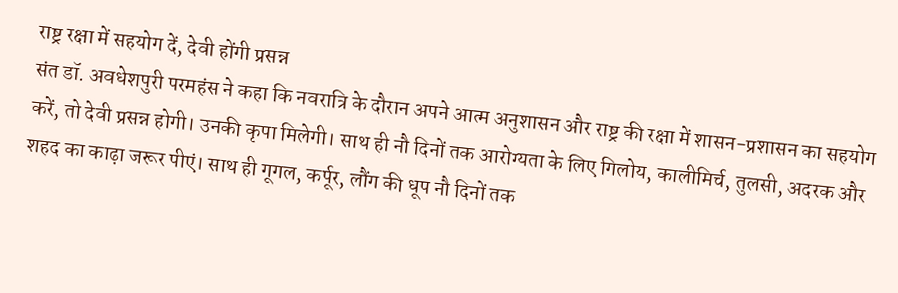राष्ट्र रक्षा में सहयोग दें, देवी होंगी प्रसन्न
संत डॉ. अवधेशपुरी परमहंस ने कहा कि नवरात्रि के दौरान अपने आत्म अनुशासन और राष्ट्र की रक्षा में शासन-प्रशासन का सहयोग करें, तो देवी प्रसन्न होगी। उनकी कृपा मिलेगी। साथ ही नौ दिनों तक आरोग्यता के लिए गिलोय, कालीमिर्च, तुलसी, अदरक और शहद का काढ़ा जरूर पीएं। साथ ही गूगल, कर्पूर, लौंग की धूप नौ दिनों तक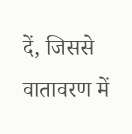दें, जिससे वातावरण में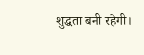शुद्धता बनी रहेगी।